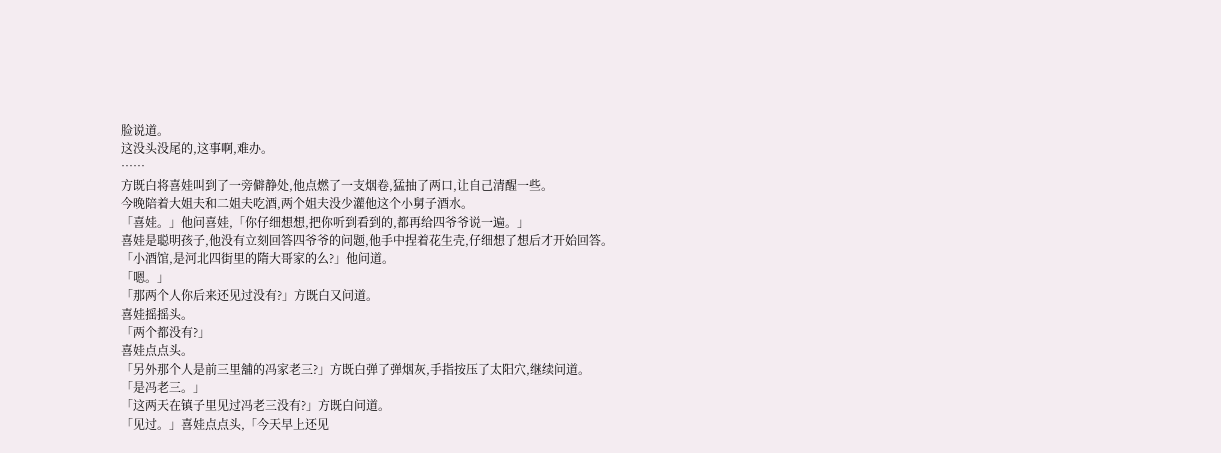脸说道。
这没头没尾的,这事啊,难办。
……
方既白将喜娃叫到了一旁僻静处,他点燃了一支烟卷,猛抽了两口,让自己清醒一些。
今晚陪着大姐夫和二姐夫吃酒,两个姐夫没少灌他这个小舅子酒水。
「喜娃。」他问喜娃,「你仔细想想,把你听到看到的,都再给四爷爷说一遍。」
喜娃是聪明孩子,他没有立刻回答四爷爷的问题,他手中捏着花生壳,仔细想了想后才开始回答。
「小酒馆,是河北四街里的隋大哥家的么?」他问道。
「嗯。」
「那两个人你后来还见过没有?」方既白又问道。
喜娃摇摇头。
「两个都没有?」
喜娃点点头。
「另外那个人是前三里舖的冯家老三?」方既白弹了弹烟灰,手指按压了太阳穴,继续问道。
「是冯老三。」
「这两天在镇子里见过冯老三没有?」方既白问道。
「见过。」喜娃点点头,「今天早上还见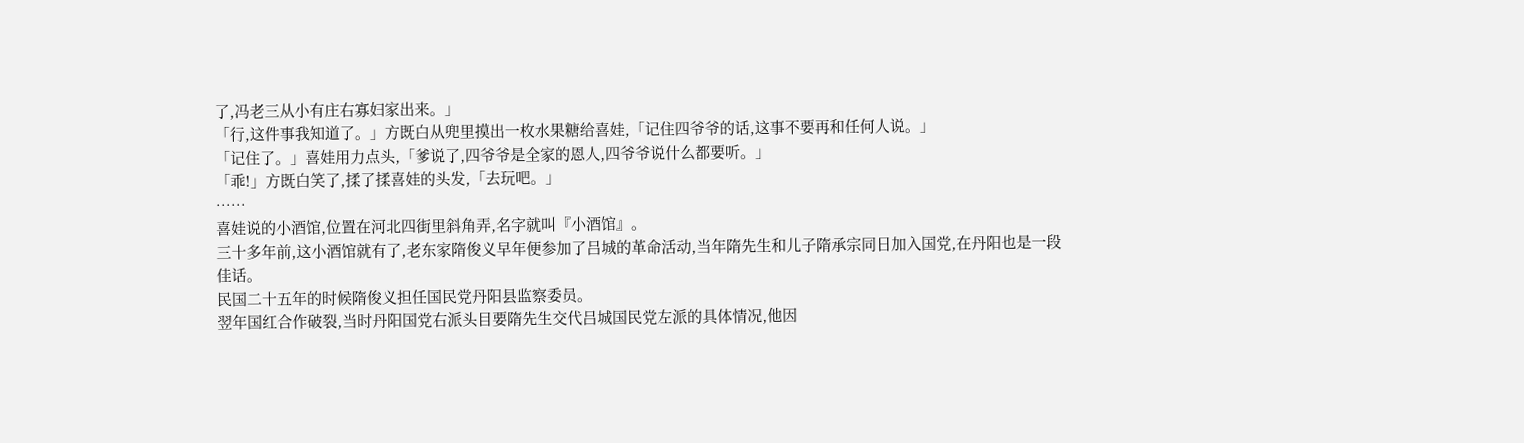了,冯老三从小有庄右寡妇家出来。」
「行,这件事我知道了。」方既白从兜里摸出一枚水果糖给喜娃,「记住四爷爷的话,这事不要再和任何人说。」
「记住了。」喜娃用力点头,「爹说了,四爷爷是全家的恩人,四爷爷说什么都要听。」
「乖!」方既白笑了,揉了揉喜娃的头发,「去玩吧。」
……
喜娃说的小酒馆,位置在河北四街里斜角弄,名字就叫『小酒馆』。
三十多年前,这小酒馆就有了,老东家隋俊义早年便参加了吕城的革命活动,当年隋先生和儿子隋承宗同日加入国党,在丹阳也是一段佳话。
民国二十五年的时候隋俊义担任国民党丹阳县监察委员。
翌年国红合作破裂,当时丹阳国党右派头目要隋先生交代吕城国民党左派的具体情况,他因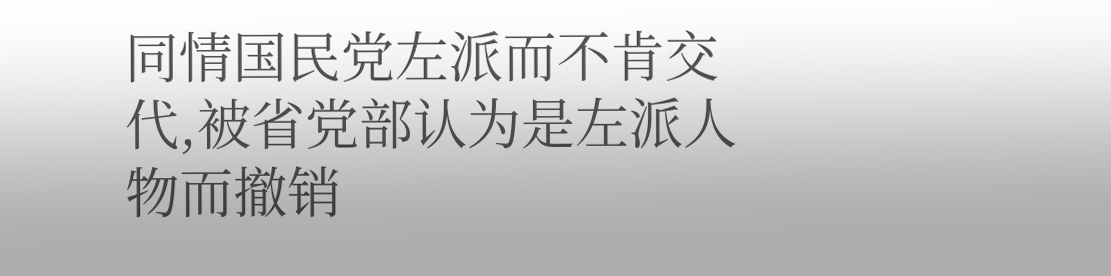同情国民党左派而不肯交代,被省党部认为是左派人物而撤销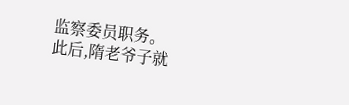监察委员职务。
此后,隋老爷子就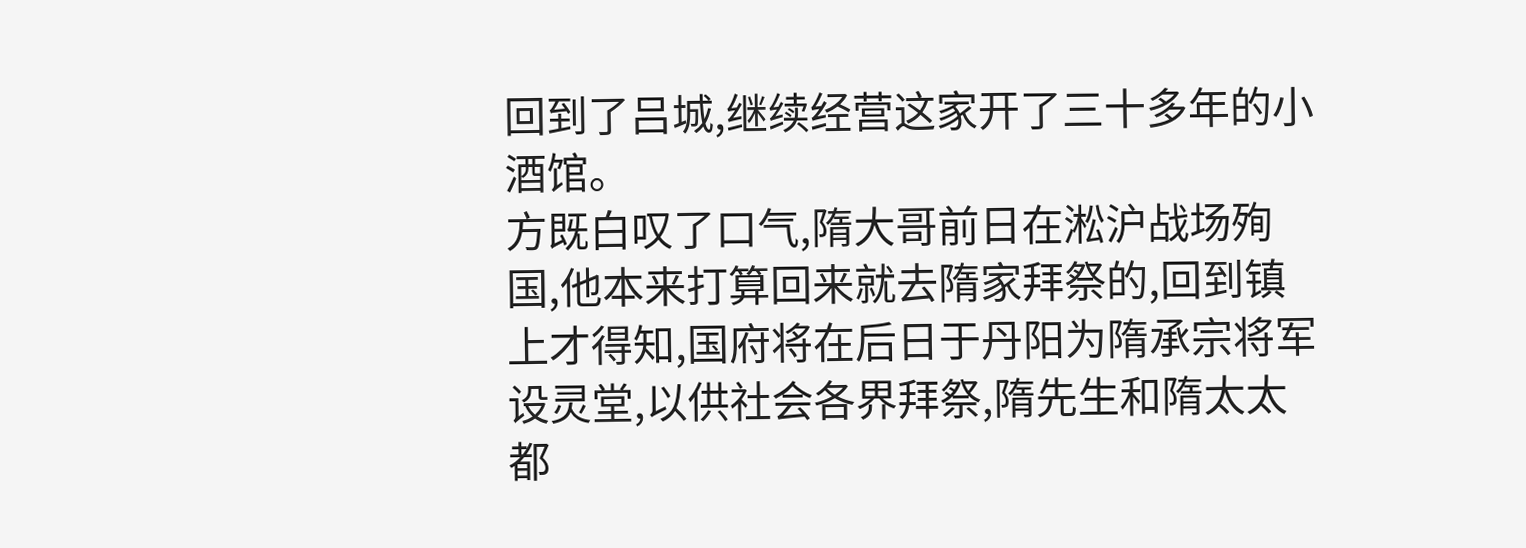回到了吕城,继续经营这家开了三十多年的小酒馆。
方既白叹了口气,隋大哥前日在淞沪战场殉国,他本来打算回来就去隋家拜祭的,回到镇上才得知,国府将在后日于丹阳为隋承宗将军设灵堂,以供社会各界拜祭,隋先生和隋太太都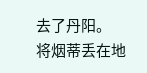去了丹阳。
将烟蒂丢在地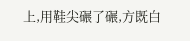上,用鞋尖碾了碾,方既白